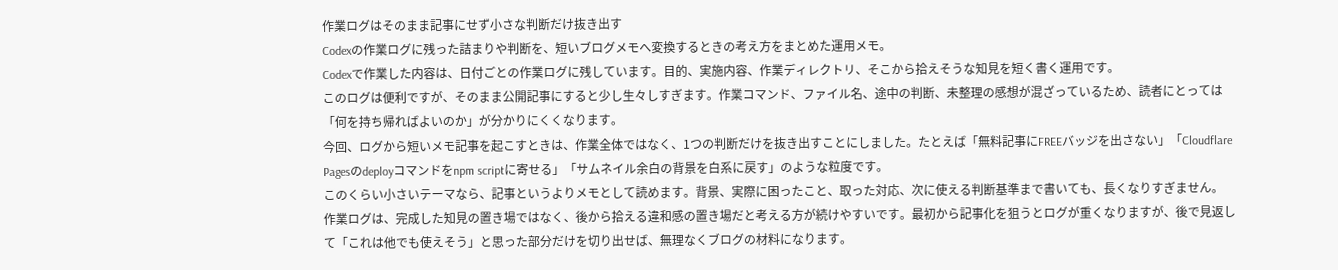作業ログはそのまま記事にせず小さな判断だけ抜き出す
Codexの作業ログに残った詰まりや判断を、短いブログメモへ変換するときの考え方をまとめた運用メモ。
Codexで作業した内容は、日付ごとの作業ログに残しています。目的、実施内容、作業ディレクトリ、そこから拾えそうな知見を短く書く運用です。
このログは便利ですが、そのまま公開記事にすると少し生々しすぎます。作業コマンド、ファイル名、途中の判断、未整理の感想が混ざっているため、読者にとっては「何を持ち帰ればよいのか」が分かりにくくなります。
今回、ログから短いメモ記事を起こすときは、作業全体ではなく、1つの判断だけを抜き出すことにしました。たとえば「無料記事にFREEバッジを出さない」「Cloudflare Pagesのdeployコマンドをnpm scriptに寄せる」「サムネイル余白の背景を白系に戻す」のような粒度です。
このくらい小さいテーマなら、記事というよりメモとして読めます。背景、実際に困ったこと、取った対応、次に使える判断基準まで書いても、長くなりすぎません。
作業ログは、完成した知見の置き場ではなく、後から拾える違和感の置き場だと考える方が続けやすいです。最初から記事化を狙うとログが重くなりますが、後で見返して「これは他でも使えそう」と思った部分だけを切り出せば、無理なくブログの材料になります。